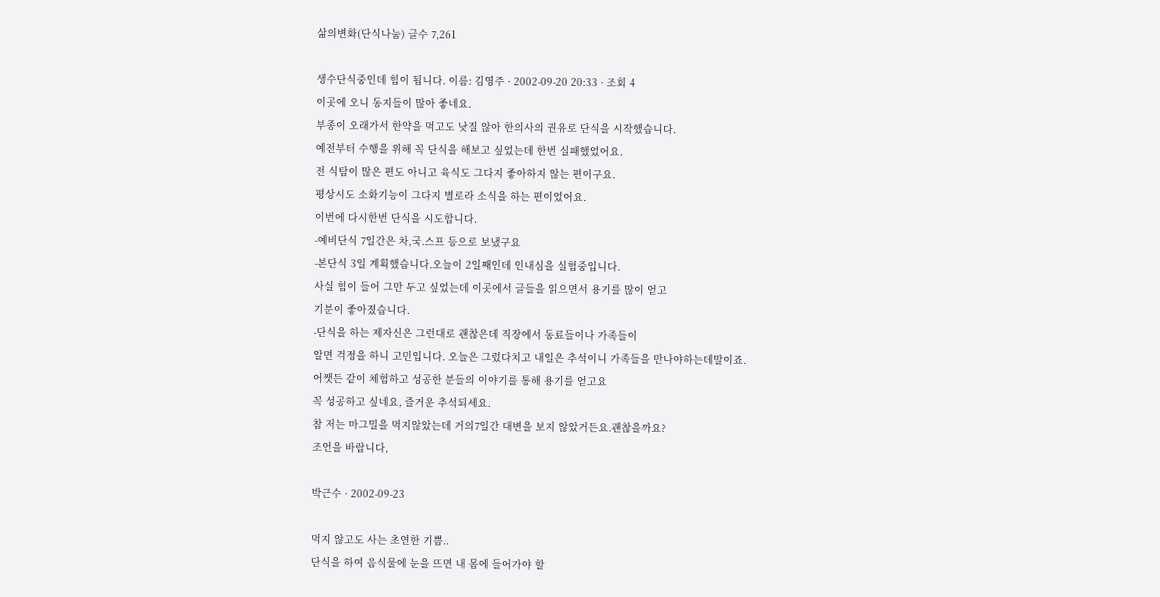삶의변화(단식나눔) 글수 7,261

생수단식중인데 힘이 됩니다. 이름: 김영주 · 2002-09-20 20:33 · 조회 4
이곳에 오니 동지들이 많아 좋네요.
부종이 오래가서 한약을 먹고도 낫질 않아 한의사의 권유로 단식을 시작했습니다.
예전부터 수행을 위해 꼭 단식을 해보고 싶었는데 한번 실패했었어요.
전 식탐이 많은 편도 아니고 육식도 그다지 좋아하지 않는 편이구요.
평상시도 소화기능이 그다지 별로라 소식을 하는 편이었어요.
이번에 다시한번 단식을 시도합니다.
-예비단식 7일간은 차,국.스프 등으로 보냈구요
-본단식 3일 계획했습니다.오늘이 2일째인데 인내심을 실험중입니다.
사실 힘이 들어 그만 두고 싶었는데 이곳에서 글들을 읽으면서 용기를 많이 얻고
기분이 좋아졌습니다.
-단식을 하는 제자신은 그런대로 괜찮은데 직장에서 동료들이나 가족들이
알면 걱정을 하니 고민입니다. 오늘은 그렀다치고 내일은 추석이니 가족들을 만나야하는데말이죠.
어쨋든 같이 체험하고 성공한 분들의 이야기를 통해 용기를 얻고요
꼭 성공하고 싶네요, 즐거운 추석되세요.
참 저는 마그밀을 먹지않았는데 거의7일간 대변을 보지 않았거든요.괜찮을까요?
조언을 바랍니다,

박근수 · 2002-09-23

먹지 않고도 사는 초연한 기쁨..
단식을 하여 음식물에 눈을 뜨면 내 몸에 들어가야 할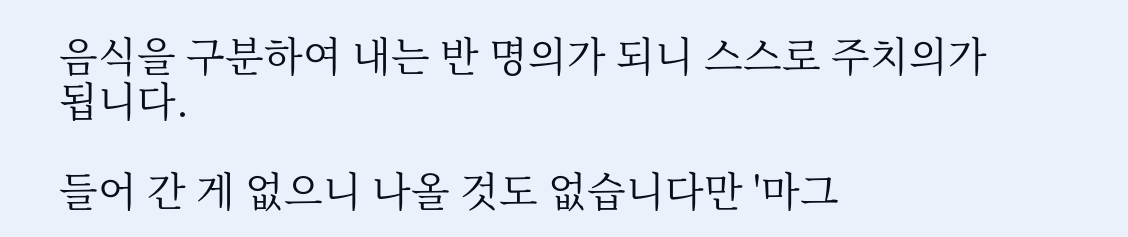음식을 구분하여 내는 반 명의가 되니 스스로 주치의가
됩니다.

들어 간 게 없으니 나올 것도 없습니다만 '마그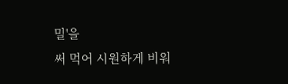밀'을
써 먹어 시원하게 비워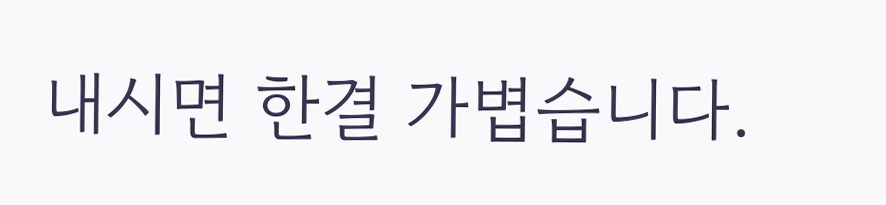내시면 한결 가볍습니다.